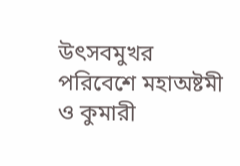উৎসবমুখর পরিবেশে মহাঅষ্টমী ও কুমারী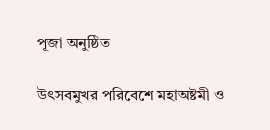পূজা অনুষ্ঠিত

উৎসবমুখর পরিবেশে মহাঅষ্টমী ও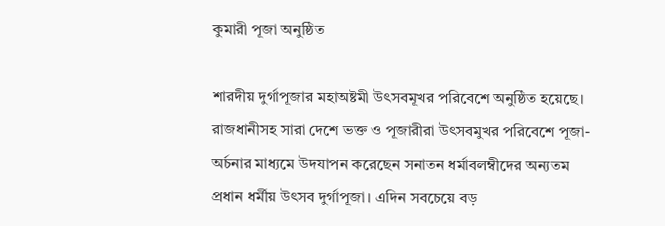কুমারী পূজা অনুষ্ঠিত

শারদীয় দুর্গাপূজার মহাঅষ্টমী উৎসবমূখর পরিবেশে অনুষ্ঠিত হয়েছে। রাজধানীসহ সারা দেশে ভক্ত ও পূজারীরা উৎসবমুখর পরিবেশে পূজা-অর্চনার মাধ্যমে উদযাপন করেছেন সনাতন ধর্মাবলম্বীদের অন্যতম প্রধান ধর্মীয় উৎসব দুর্গাপূজা। এদিন সবচেয়ে বড়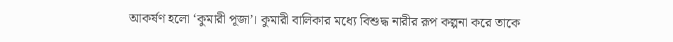আকর্ষণ হলো ‘কুমারী পূজা’। কুমারী বালিকার মধ্যে বিশুদ্ধ নারীর রূপ কল্পনা করে তাকে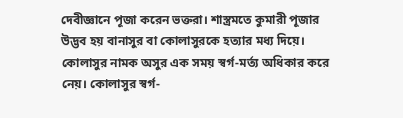দেবীজ্ঞানে পূজা করেন ভক্তরা। শাস্ত্রমতে কুমারী পূজার উদ্ভব হয় বানাসুর বা কোলাসুরকে হত্যার মধ্য দিয়ে। কোলাসুর নামক অসুর এক সময় স্বর্গ-মর্ত্য অধিকার করে নেয়। কোলাসুর স্বর্গ-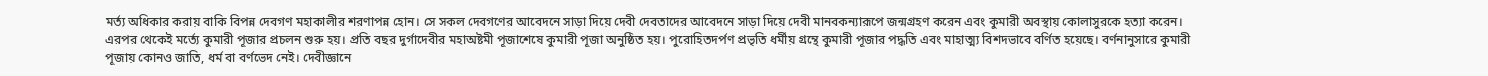মর্ত্য অধিকার করায় বাকি বিপন্ন দেবগণ মহাকালীর শরণাপন্ন হোন। সে সকল দেবগণের আবেদনে সাড়া দিয়ে দেবী দেবতাদের আবেদনে সাড়া দিয়ে দেবী মানবকন্যারূপে জন্মগ্রহণ করেন এবং কুমারী অবস্থায় কোলাসুরকে হত্যা করেন। এরপর থেকেই মর্ত্যে কুমারী পূজার প্রচলন শুরু হয়। প্রতি বছর দুর্গাদেবীর মহাঅষ্টমী পূজাশেষে কুমারী পূজা অনুষ্ঠিত হয়। পুরোহিতদর্পণ প্রভৃতি ধর্মীয় গ্রন্থে কুমারী পূজার পদ্ধতি এবং মাহাত্ম্য বিশদভাবে বর্ণিত হয়েছে। বর্ণনানুসারে কুমারী পূজায় কোনও জাতি, ধর্ম বা বর্ণভেদ নেই। দেবীজ্ঞানে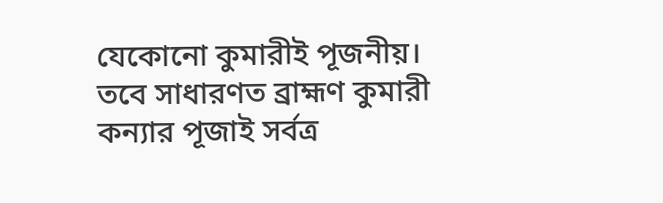যেকোনো কুমারীই পূজনীয়। তবে সাধারণত ব্রাহ্মণ কুমারী কন্যার পূজাই সর্বত্র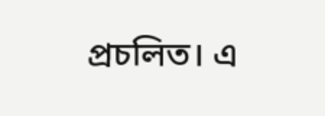প্রচলিত। এ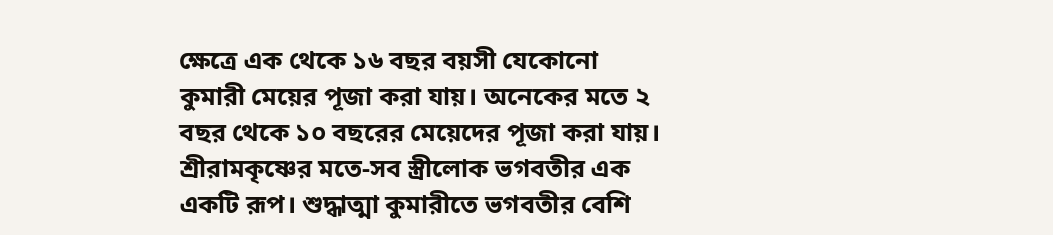ক্ষেত্রে এক থেকে ১৬ বছর বয়সী যেকোনো কুমারী মেয়ের পূজা করা যায়। অনেকের মতে ২ বছর থেকে ১০ বছরের মেয়েদের পূজা করা যায়। শ্রীরামকৃষ্ণের মতে-সব স্ত্রীলোক ভগবতীর এক একটি রূপ। শুদ্ধাত্মা কুমারীতে ভগবতীর বেশি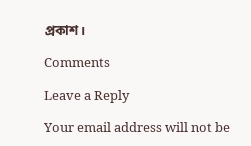প্রকাশ।

Comments

Leave a Reply

Your email address will not be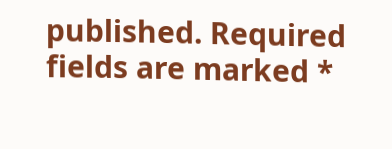published. Required fields are marked *